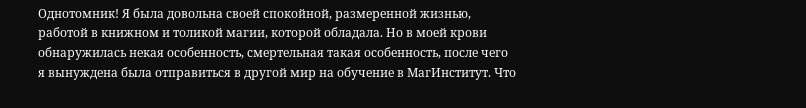Однотомник! Я была довольна своей спокойной, размеренной жизнью, работой в книжном и толикой магии, которой обладала. Но в моей крови обнаружилась некая особенность, смертельная такая особенность, после чего я вынуждена была отправиться в другой мир на обучение в МагИнститут. Что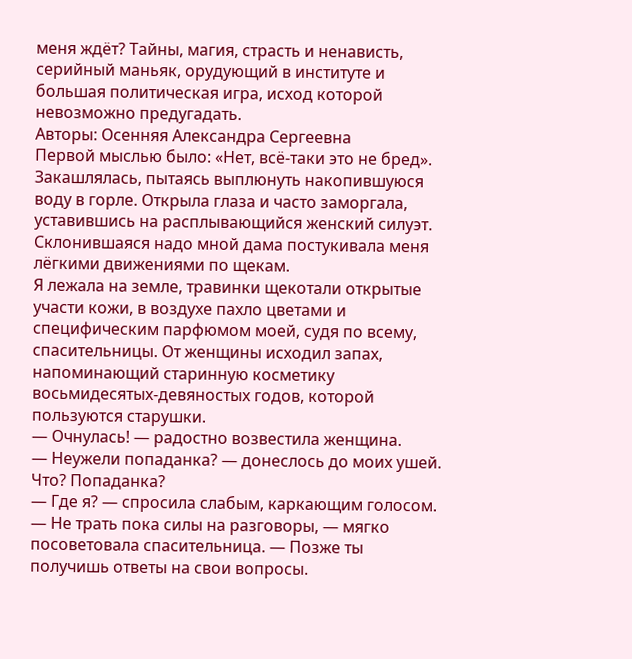меня ждёт? Тайны, магия, страсть и ненависть, серийный маньяк, орудующий в институте и большая политическая игра, исход которой невозможно предугадать.
Авторы: Осенняя Александра Сергеевна
Первой мыслью было: «Нет, всё-таки это не бред».
Закашлялась, пытаясь выплюнуть накопившуюся воду в горле. Открыла глаза и часто заморгала, уставившись на расплывающийся женский силуэт. Склонившаяся надо мной дама постукивала меня лёгкими движениями по щекам.
Я лежала на земле, травинки щекотали открытые участи кожи, в воздухе пахло цветами и специфическим парфюмом моей, судя по всему, спасительницы. От женщины исходил запах, напоминающий старинную косметику восьмидесятых-девяностых годов, которой пользуются старушки.
— Очнулась! — радостно возвестила женщина.
— Неужели попаданка? — донеслось до моих ушей.
Что? Попаданка?
— Где я? — спросила слабым, каркающим голосом.
— Не трать пока силы на разговоры, — мягко посоветовала спасительница. — Позже ты получишь ответы на свои вопросы.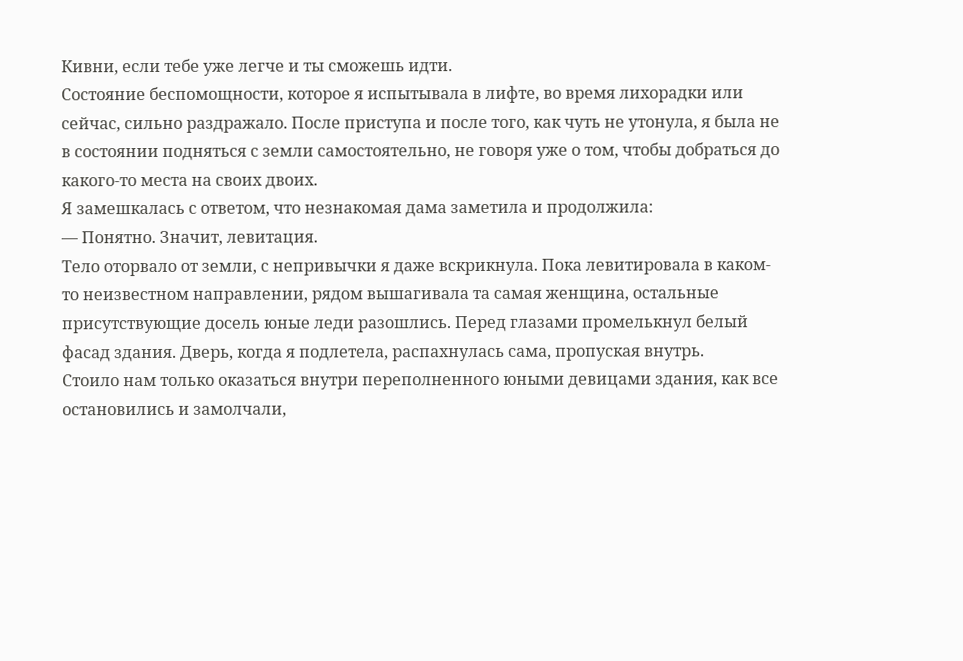Кивни, если тебе уже легче и ты сможешь идти.
Состояние беспомощности, которое я испытывала в лифте, во время лихорадки или сейчас, сильно раздражало. После приступа и после того, как чуть не утонула, я была не в состоянии подняться с земли самостоятельно, не говоря уже о том, чтобы добраться до какого-то места на своих двоих.
Я замешкалась с ответом, что незнакомая дама заметила и продолжила:
— Понятно. Значит, левитация.
Тело оторвало от земли, с непривычки я даже вскрикнула. Пока левитировала в каком-то неизвестном направлении, рядом вышагивала та самая женщина, остальные присутствующие досель юные леди разошлись. Перед глазами промелькнул белый фасад здания. Дверь, когда я подлетела, распахнулась сама, пропуская внутрь.
Стоило нам только оказаться внутри переполненного юными девицами здания, как все остановились и замолчали,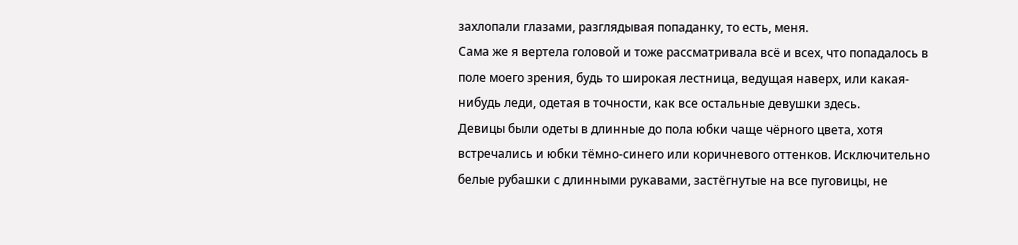захлопали глазами, разглядывая попаданку, то есть, меня.
Сама же я вертела головой и тоже рассматривала всё и всех, что попадалось в поле моего зрения, будь то широкая лестница, ведущая наверх, или какая-нибудь леди, одетая в точности, как все остальные девушки здесь.
Девицы были одеты в длинные до пола юбки чаще чёрного цвета, хотя встречались и юбки тёмно-синего или коричневого оттенков. Исключительно белые рубашки с длинными рукавами, застёгнутые на все пуговицы, не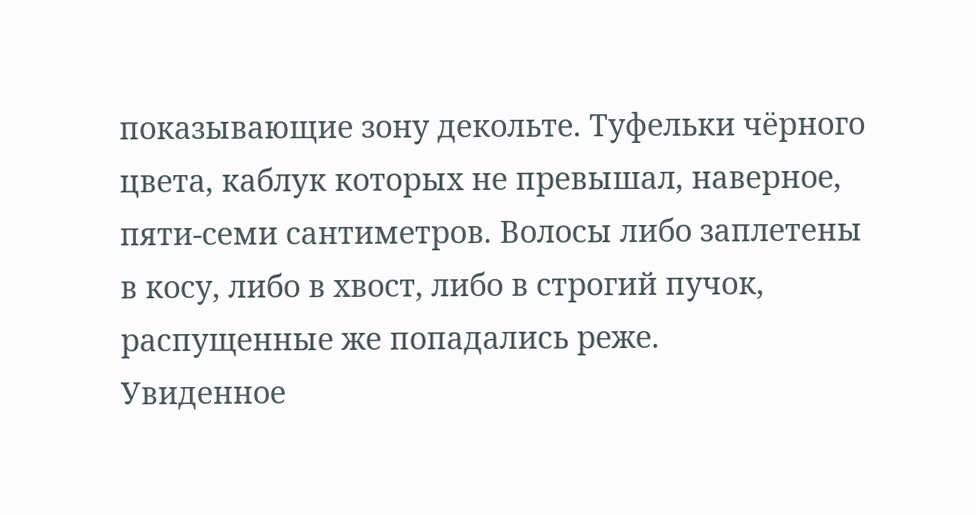показывающие зону декольте. Туфельки чёрного цвета, каблук которых не превышал, наверное, пяти-семи сантиметров. Волосы либо заплетены в косу, либо в хвост, либо в строгий пучок, распущенные же попадались реже.
Увиденное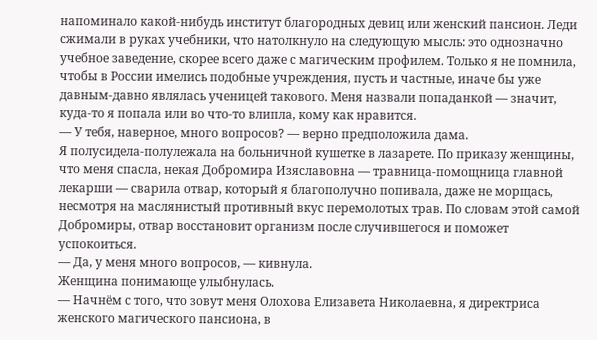напоминало какой-нибудь институт благородных девиц или женский пансион. Леди сжимали в руках учебники, что натолкнуло на следующую мысль: это однозначно учебное заведение, скорее всего даже с магическим профилем. Только я не помнила, чтобы в России имелись подобные учреждения, пусть и частные, иначе бы уже давным-давно являлась ученицей такового. Меня назвали попаданкой — значит, куда-то я попала или во что-то влипла, кому как нравится.
— У тебя, наверное, много вопросов? — верно предположила дама.
Я полусидела-полулежала на больничной кушетке в лазарете. По приказу женщины, что меня спасла, некая Добромира Изяславовна — травница-помощница главной лекарши — сварила отвар, который я благополучно попивала, даже не морщась, несмотря на маслянистый противный вкус перемолотых трав. По словам этой самой Добромиры, отвар восстановит организм после случившегося и поможет успокоиться.
— Да, у меня много вопросов, — кивнула.
Женщина понимающе улыбнулась.
— Начнём с того, что зовут меня Олохова Елизавета Николаевна, я директриса женского магического пансиона, в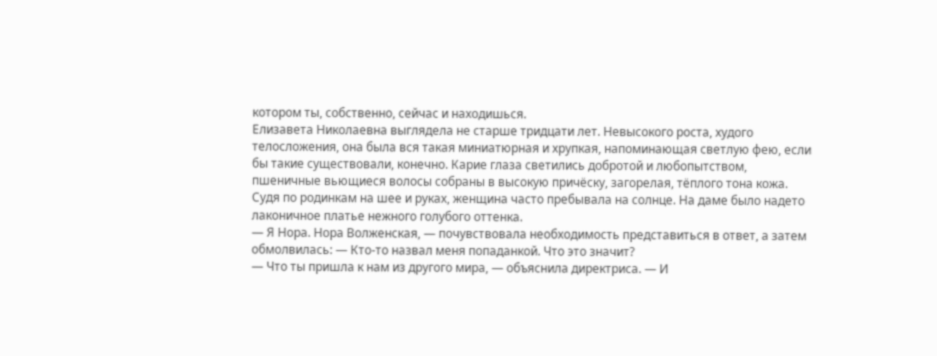котором ты, собственно, сейчас и находишься.
Елизавета Николаевна выглядела не старше тридцати лет. Невысокого роста, худого телосложения, она была вся такая миниатюрная и хрупкая, напоминающая светлую фею, если бы такие существовали, конечно. Карие глаза светились добротой и любопытством, пшеничные вьющиеся волосы собраны в высокую причёску, загорелая, тёплого тона кожа. Судя по родинкам на шее и руках, женщина часто пребывала на солнце. На даме было надето лаконичное платье нежного голубого оттенка.
— Я Нора. Нора Волженская, — почувствовала необходимость представиться в ответ, а затем обмолвилась: — Кто-то назвал меня попаданкой. Что это значит?
— Что ты пришла к нам из другого мира, — объяснила директриса. — И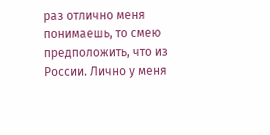раз отлично меня понимаешь, то смею предположить, что из России. Лично у меня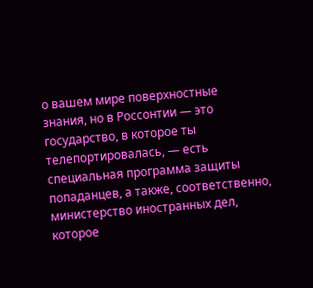о вашем мире поверхностные знания, но в Россонтии — это государство, в которое ты телепортировалась, — есть специальная программа защиты попаданцев, а также, соответственно, министерство иностранных дел, которое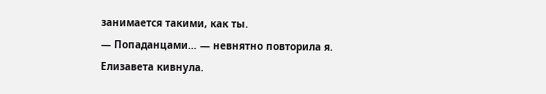занимается такими, как ты.
— Попаданцами… — невнятно повторила я.
Елизавета кивнула.